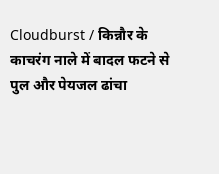Cloudburst / किन्नौर के काचरंग नाले में बादल फटने से पुल और पेयजल ढांचा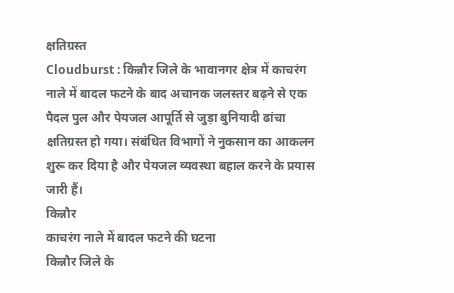क्षतिग्रस्त
Cloudburst : किन्नौर जिले के भावानगर क्षेत्र में काचरंग नाले में बादल फटने के बाद अचानक जलस्तर बढ़ने से एक पैदल पुल और पेयजल आपूर्ति से जुड़ा बुनियादी ढांचा क्षतिग्रस्त हो गया। संबंधित विभागों ने नुकसान का आकलन शुरू कर दिया है और पेयजल व्यवस्था बहाल करने के प्रयास जारी हैं।
किन्नौर
काचरंग नाले में बादल फटने की घटना
किन्नौर जिले के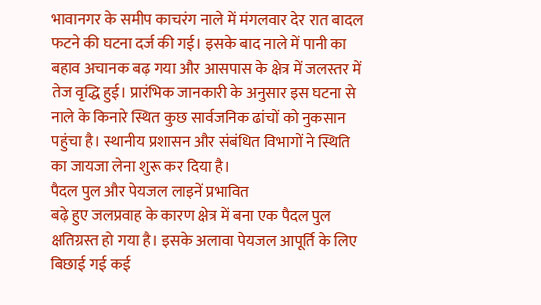भावानगर के समीप काचरंग नाले में मंगलवार देर रात बादल फटने की घटना दर्ज की गई। इसके बाद नाले में पानी का बहाव अचानक बढ़ गया और आसपास के क्षेत्र में जलस्तर में तेज वृद्धि हुई। प्रारंभिक जानकारी के अनुसार इस घटना से नाले के किनारे स्थित कुछ सार्वजनिक ढांचों को नुकसान पहुंचा है। स्थानीय प्रशासन और संबंधित विभागों ने स्थिति का जायजा लेना शुरू कर दिया है।
पैदल पुल और पेयजल लाइनें प्रभावित
बढ़े हुए जलप्रवाह के कारण क्षेत्र में बना एक पैदल पुल क्षतिग्रस्त हो गया है। इसके अलावा पेयजल आपूर्ति के लिए बिछाई गई कई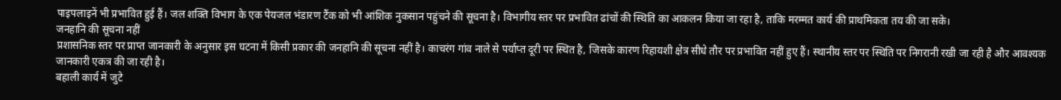पाइपलाइनें भी प्रभावित हुई हैं। जल शक्ति विभाग के एक पेयजल भंडारण टैंक को भी आंशिक नुकसान पहुंचने की सूचना है। विभागीय स्तर पर प्रभावित ढांचों की स्थिति का आकलन किया जा रहा है, ताकि मरम्मत कार्य की प्राथमिकता तय की जा सके।
जनहानि की सूचना नहीं
प्रशासनिक स्तर पर प्राप्त जानकारी के अनुसार इस घटना में किसी प्रकार की जनहानि की सूचना नहीं है। काचरंग गांव नाले से पर्याप्त दूरी पर स्थित है, जिसके कारण रिहायशी क्षेत्र सीधे तौर पर प्रभावित नहीं हुए हैं। स्थानीय स्तर पर स्थिति पर निगरानी रखी जा रही है और आवश्यक जानकारी एकत्र की जा रही है।
बहाली कार्य में जुटे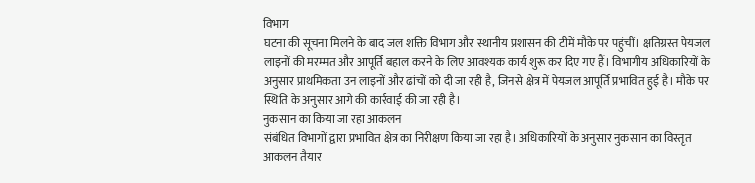विभाग
घटना की सूचना मिलने के बाद जल शक्ति विभाग और स्थानीय प्रशासन की टीमें मौके पर पहुंचीं। क्षतिग्रस्त पेयजल लाइनों की मरम्मत और आपूर्ति बहाल करने के लिए आवश्यक कार्य शुरू कर दिए गए हैं। विभागीय अधिकारियों के अनुसार प्राथमिकता उन लाइनों और ढांचों को दी जा रही है, जिनसे क्षेत्र में पेयजल आपूर्ति प्रभावित हुई है। मौके पर स्थिति के अनुसार आगे की कार्रवाई की जा रही है।
नुकसान का किया जा रहा आकलन
संबंधित विभागों द्वारा प्रभावित क्षेत्र का निरीक्षण किया जा रहा है। अधिकारियों के अनुसार नुकसान का विस्तृत आकलन तैयार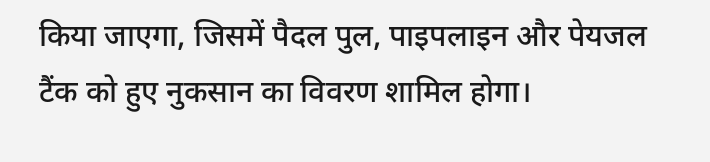किया जाएगा, जिसमें पैदल पुल, पाइपलाइन और पेयजल टैंक को हुए नुकसान का विवरण शामिल होगा।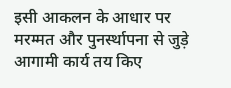इसी आकलन के आधार पर मरम्मत और पुनर्स्थापना से जुड़े आगामी कार्य तय किए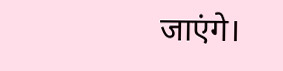जाएंगे।